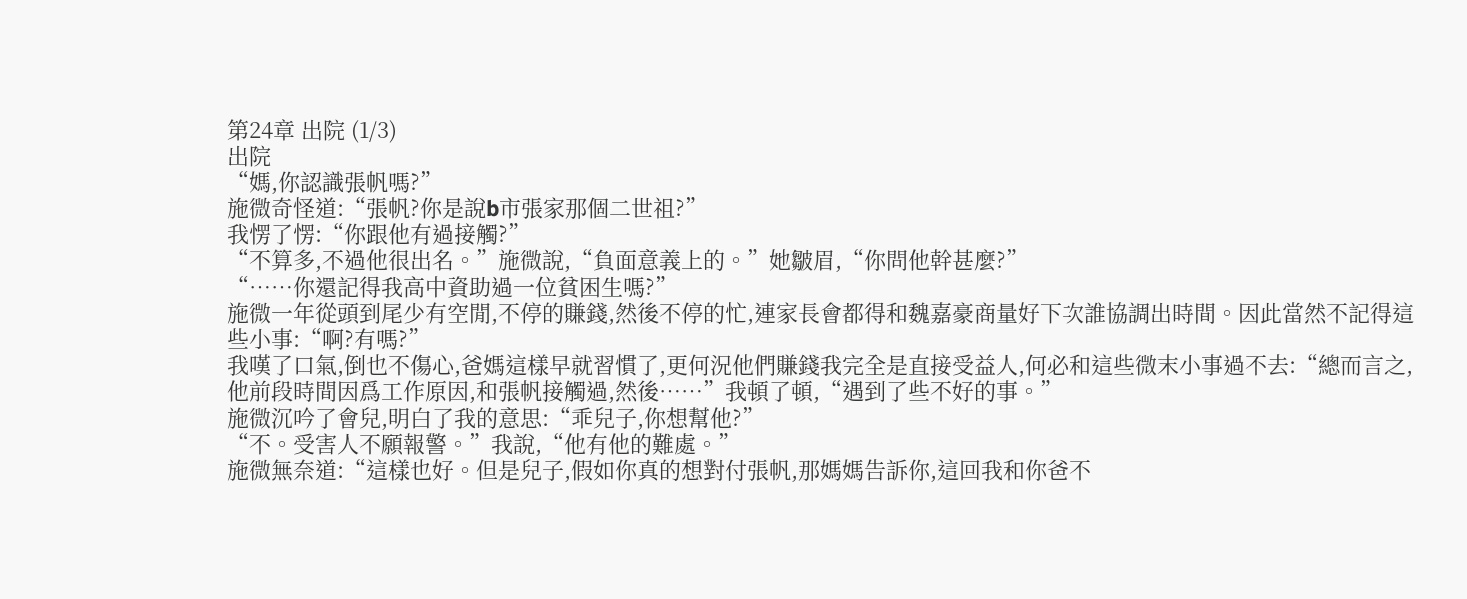第24章 出院 (1/3)
出院
“媽,你認識張帆嗎?”
施微奇怪道:“張帆?你是說b市張家那個二世祖?”
我愣了愣:“你跟他有過接觸?”
“不算多,不過他很出名。”施微說,“負面意義上的。”她皺眉,“你問他幹甚麼?”
“……你還記得我高中資助過一位貧困生嗎?”
施微一年從頭到尾少有空閒,不停的賺錢,然後不停的忙,連家長會都得和魏嘉豪商量好下次誰協調出時間。因此當然不記得這些小事:“啊?有嗎?”
我嘆了口氣,倒也不傷心,爸媽這樣早就習慣了,更何況他們賺錢我完全是直接受益人,何必和這些微末小事過不去:“總而言之,他前段時間因爲工作原因,和張帆接觸過,然後……”我頓了頓,“遇到了些不好的事。”
施微沉吟了會兒,明白了我的意思:“乖兒子,你想幫他?”
“不。受害人不願報警。”我說,“他有他的難處。”
施微無奈道:“這樣也好。但是兒子,假如你真的想對付張帆,那媽媽告訴你,這回我和你爸不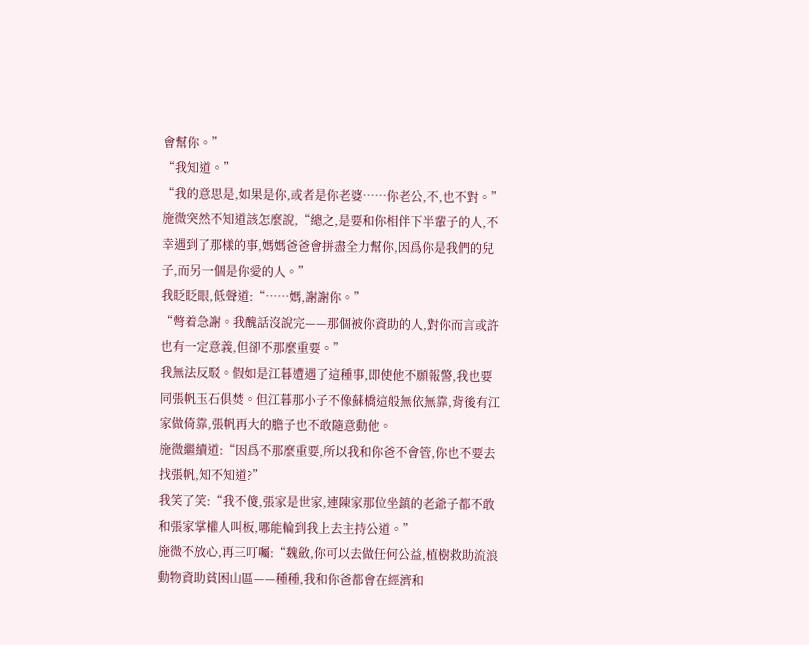會幫你。”
“我知道。”
“我的意思是,如果是你,或者是你老婆……你老公,不,也不對。”施微突然不知道該怎麼說,“總之,是要和你相伴下半輩子的人,不幸遇到了那樣的事,媽媽爸爸會拼盡全力幫你,因爲你是我們的兒子,而另一個是你愛的人。”
我眨眨眼,低聲道:“……媽,謝謝你。”
“彆着急謝。我醜話沒說完——那個被你資助的人,對你而言或許也有一定意義,但卻不那麼重要。”
我無法反駁。假如是江暮遭遇了這種事,即使他不願報警,我也要同張帆玉石俱焚。但江暮那小子不像蘇橋這般無依無靠,背後有江家做倚靠,張帆再大的膽子也不敢隨意動他。
施微繼續道:“因爲不那麼重要,所以我和你爸不會管,你也不要去找張帆,知不知道?”
我笑了笑:“我不傻,張家是世家,連陳家那位坐鎮的老爺子都不敢和張家掌權人叫板,哪能輪到我上去主持公道。”
施微不放心,再三叮囑:“魏斂,你可以去做任何公益,植樹救助流浪動物資助貧困山區——種種,我和你爸都會在經濟和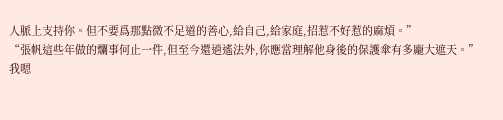人脈上支持你。但不要爲那點微不足道的善心,給自己,給家庭,招惹不好惹的麻煩。”
“張帆這些年做的爛事何止一件,但至今還逍遙法外,你應當理解他身後的保護傘有多龐大遮天。”
我嗯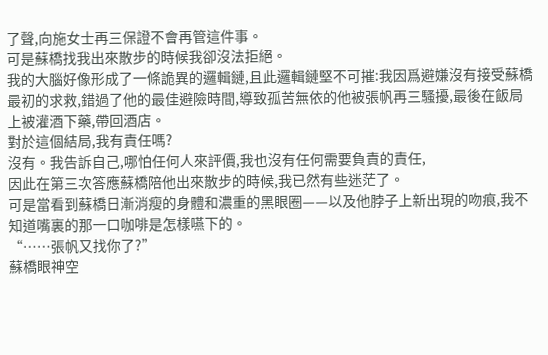了聲,向施女士再三保證不會再管這件事。
可是蘇橋找我出來散步的時候我卻沒法拒絕。
我的大腦好像形成了一條詭異的邏輯鏈,且此邏輯鏈堅不可摧:我因爲避嫌沒有接受蘇橋最初的求救,錯過了他的最佳避險時間,導致孤苦無依的他被張帆再三騷擾,最後在飯局上被灌酒下藥,帶回酒店。
對於這個結局,我有責任嗎?
沒有。我告訴自己,哪怕任何人來評價,我也沒有任何需要負責的責任,
因此在第三次答應蘇橋陪他出來散步的時候,我已然有些迷茫了。
可是當看到蘇橋日漸消瘦的身體和濃重的黑眼圈——以及他脖子上新出現的吻痕,我不知道嘴裏的那一口咖啡是怎樣嚥下的。
“……張帆又找你了?”
蘇橋眼神空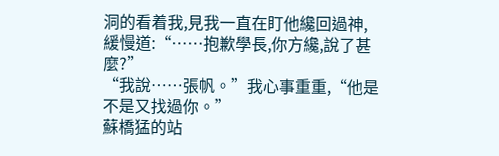洞的看着我,見我一直在盯他纔回過神,緩慢道:“……抱歉學長,你方纔,說了甚麼?”
“我說……張帆。”我心事重重,“他是不是又找過你。”
蘇橋猛的站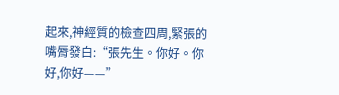起來,神經質的檢查四周,緊張的嘴脣發白:“張先生。你好。你好,你好——”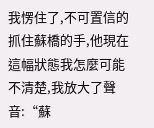我愣住了,不可置信的抓住蘇橋的手,他現在這幅狀態我怎麼可能不清楚,我放大了聲音:“蘇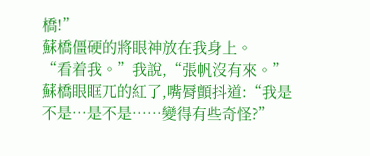橋!”
蘇橋僵硬的將眼神放在我身上。
“看着我。”我說,“張帆沒有來。”
蘇橋眼眶兀的紅了,嘴脣顫抖道:“我是不是…是不是……變得有些奇怪?”